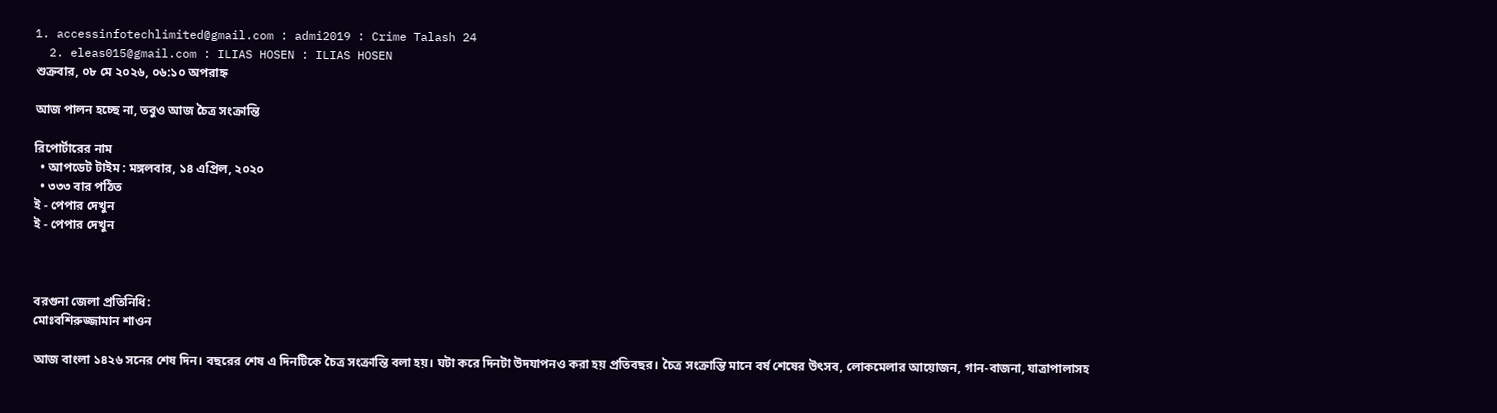1. accessinfotechlimited@gmail.com : admi2019 : Crime Talash 24
  2. eleas015@gmail.com : ILIAS HOSEN : ILIAS HOSEN
শুক্রবার, ০৮ মে ২০২৬, ০৬:১০ অপরাহ্ন

আজ পালন হচ্ছে না, তবুও আজ চৈত্র সংক্রান্তি

রিপোর্টারের নাম
  • আপডেট টাইম : মঙ্গলবার, ১৪ এপ্রিল, ২০২০
  • ৩৩৩ বার পঠিত
ই - পেপার দেখুন
ই - পেপার দেখুন



বরগুনা জেলা প্রতিনিধি:
মোঃবশিরুজ্জামান শাওন

আজ বাংলা ১৪২৬ সনের শেষ দিন। বছরের শেষ এ দিনটিকে চৈত্র সংক্রান্তি বলা হয়। ঘটা করে দিনটা উদযাপনও করা হয় প্রতিবছর। চৈত্র সংক্রান্তি মানে বর্ষ শেষের উৎসব, লোকমেলার আয়োজন, গান-বাজনা, যাত্রাপালাসহ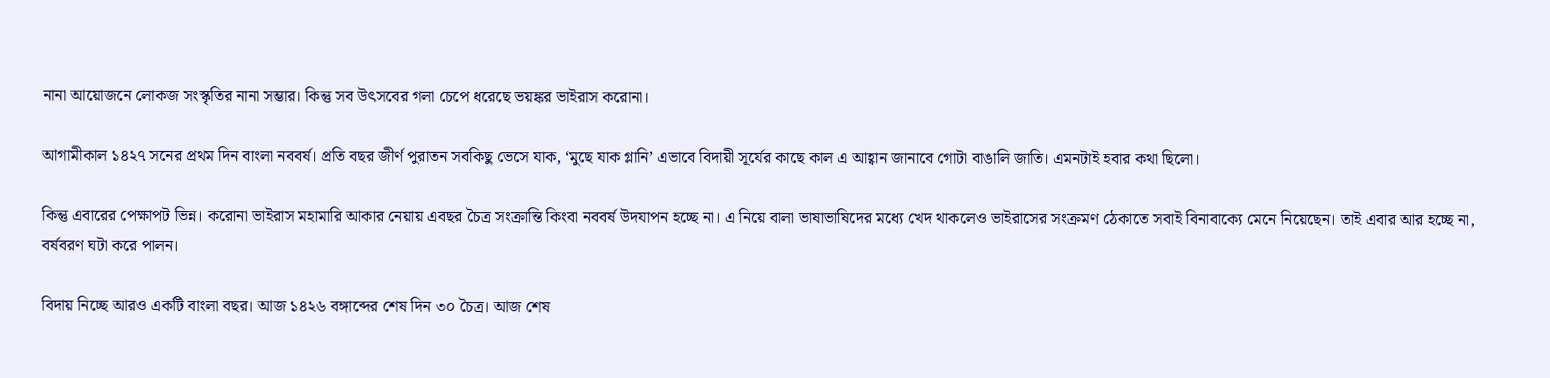নানা আয়োজনে লোকজ সংস্কৃতির নানা সম্ভার। কিন্তু সব উৎসবের গলা চেপে ধরেছে ভয়ঙ্কর ভাইরাস করোনা।

আগামীকাল ১৪২৭ সনের প্রথম দিন বাংলা নববর্ষ। প্রতি বছর জীর্ণ পুরাতন সবকিছু ভেসে যাক, ‘মুছে যাক গ্লানি’ এভাবে বিদায়ী সূর্যের কাছে কাল এ আহ্বান জানাবে গোটা বাঙালি জাতি। এমনটাই হবার কথা ছিলো।

কিন্তু এবারের পেক্ষাপট ভিন্ন। করোনা ভাইরাস মহামারি আকার নেয়ায় এবছর চৈত্র সংক্রান্তি কিংবা নববর্ষ উদযাপন হচ্ছে না। এ নিয়ে বালা ভাষাভাষিদের মধ্যে খেদ থাকলেও ভাইরাসের সংক্রমণ ঠেকাতে সবাই বিনাবাক্যে মেনে নিয়েছেন। তাই এবার আর হচ্ছে না, বর্ষবরণ ঘটা করে পালন।

বিদায় নিচ্ছে আরও একটি বাংলা বছর। আজ ১৪২৬ বঙ্গাব্দের শেষ দিন ৩০ চৈত্র। আজ শেষ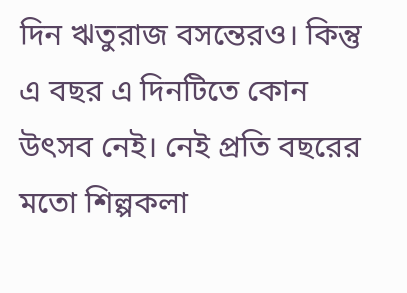দিন ঋতুরাজ বসন্তেরও। কিন্তু এ বছর এ দিনটিতে কোন উৎসব নেই। নেই প্রতি বছরের মতো শিল্পকলা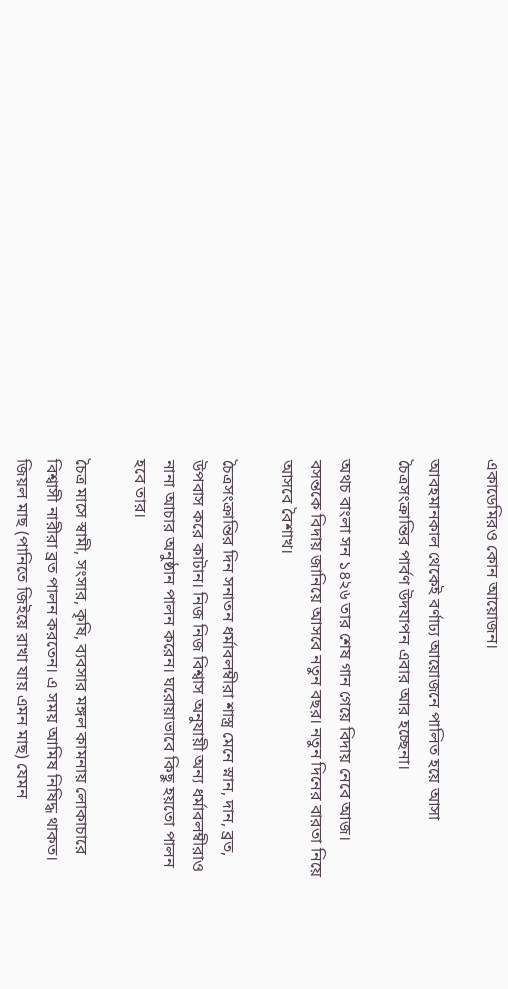একাডেমিরও কোন আয়োজন।

আবহমানকাল থেকেই বর্ণাঢ্য আয়োজনে পালিত হয়ে আসা চৈত্রসংক্রান্তির পার্বণ উদযাপন এবার আর হচ্ছেনা।

অথচ বাংলা সন ১৪২৬ তার শেষ গান গেয়ে বিদায় নেবে আজ। বসন্তকে বিদায় জানিয়ে আসবে নতুন বছর। নতুন দিনের বারতা নিয়ে আসবে বৈশাখ।

চৈত্রসংক্রান্তির দিন সনাতন ধর্মাবলম্বীরা শাস্ত্র মেনে স্নান, দান, ব্রত, উপবাস করে কাটান। নিজ নিজ বিশ্বাস অনুযায়ী অন্য ধর্মাবলম্বীরাও নানা আচার অনুষ্ঠান পালন করেন। ঘরোয়াভাবে কিছু হয়তো পালন হবে তার।

চৈত্র মাসে স্বামী, সংসার, কৃষি, ব্যবসার মঙ্গল কামনায় লোকাচারে বিশ্বাসী নারীরা ব্রত পালন করতেন। এ সময় আমিষ নিষিদ্ধ থাকত। জিয়ল মাছ (পানিতে জিইয়ে রাখা যায় এমন মাছ) যেমন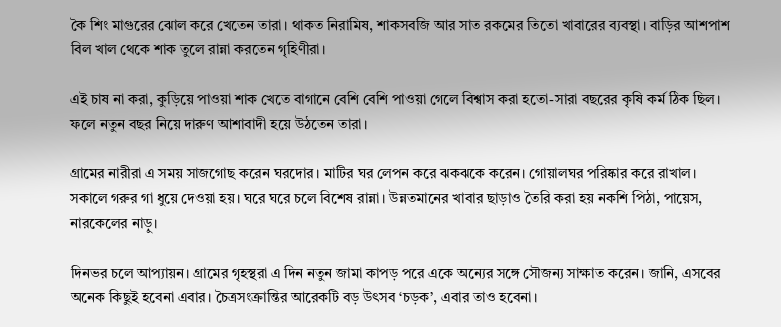কৈ শিং মাগুরের ঝোল করে খেতেন তারা। থাকত নিরামিষ, শাকসবজি আর সাত রকমের তিতো খাবারের ব্যবস্থা। বাড়ির আশপাশ বিল খাল থেকে শাক তুলে রান্না করতেন গৃহিণীরা।

এই চাষ না করা, কুড়িয়ে পাওয়া শাক খেতে বাগানে বেশি বেশি পাওয়া গেলে বিশ্বাস করা হতো-সারা বছরের কৃষি কর্ম ঠিক ছিল। ফলে নতুন বছর নিয়ে দারুণ আশাবাদী হয়ে উঠতেন তারা।

গ্রামের নারীরা এ সময় সাজগোছ করেন ঘরদোর। মাটির ঘর লেপন করে ঝকঝকে করেন। গোয়ালঘর পরিষ্কার করে রাখাল। সকালে গরুর গা ধুয়ে দেওয়া হয়। ঘরে ঘরে চলে বিশেষ রান্না। উন্নতমানের খাবার ছাড়াও তৈরি করা হয় নকশি পিঠা, পায়েস, নারকেলের নাড়ু।

দিনভর চলে আপ্যায়ন। গ্রামের গৃহস্থরা এ দিন নতুন জামা কাপড় পরে একে অন্যের সঙ্গে সৌজন্য সাক্ষাত করেন। জানি, এসবের অনেক কিছুই হবেনা এবার। চৈত্রসংক্রান্তির আরেকটি বড় উৎসব ‘চড়ক’, এবার তাও হবেনা।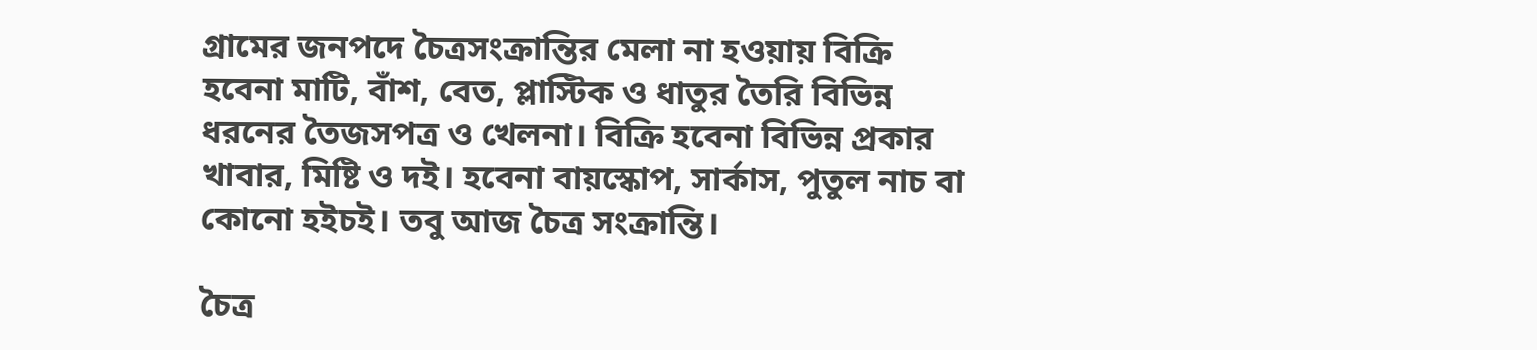গ্রামের জনপদে চৈত্রসংক্রান্তির মেলা না হওয়ায় বিক্রি হবেনা মাটি, বাঁশ, বেত, প্লাস্টিক ও ধাতুর তৈরি বিভিন্ন ধরনের তৈজসপত্র ও খেলনা। বিক্রি হবেনা বিভিন্ন প্রকার খাবার, মিষ্টি ও দই। হবেনা বায়স্কোপ, সার্কাস, পুতুল নাচ বা কোনো হইচই। তবু আজ চৈত্র সংক্রান্তি।

চৈত্র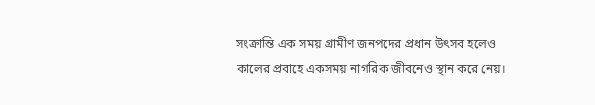সংক্রান্তি এক সময় গ্রামীণ জনপদের প্রধান উৎসব হলেও কালের প্রবাহে একসময় নাগরিক জীবনেও স্থান করে নেয়।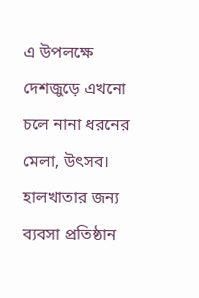এ উপলক্ষে দেশজুড়ে এখনো চলে নানা ধরনের মেলা, উৎসব। হালখাতার জন্য ব্যবসা প্রতিষ্ঠান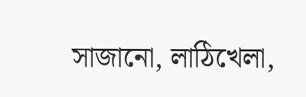সাজানো, লাঠিখেলা,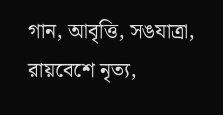গান, আবৃত্তি, সঙযাত্রা, রায়বেশে নৃত্য,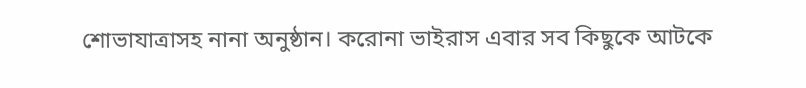শোভাযাত্রাসহ নানা অনুষ্ঠান। করোনা ভাইরাস এবার সব কিছুকে আটকে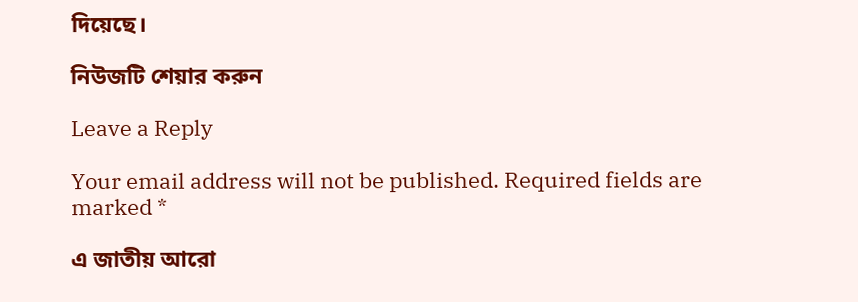দিয়েছে।

নিউজটি শেয়ার করুন

Leave a Reply

Your email address will not be published. Required fields are marked *

এ জাতীয় আরো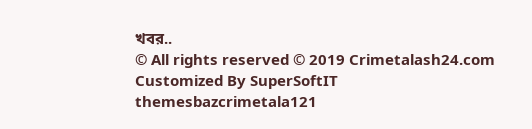খবর..
© All rights reserved © 2019 Crimetalash24.com
Customized By SuperSoftIT
themesbazcrimetala121